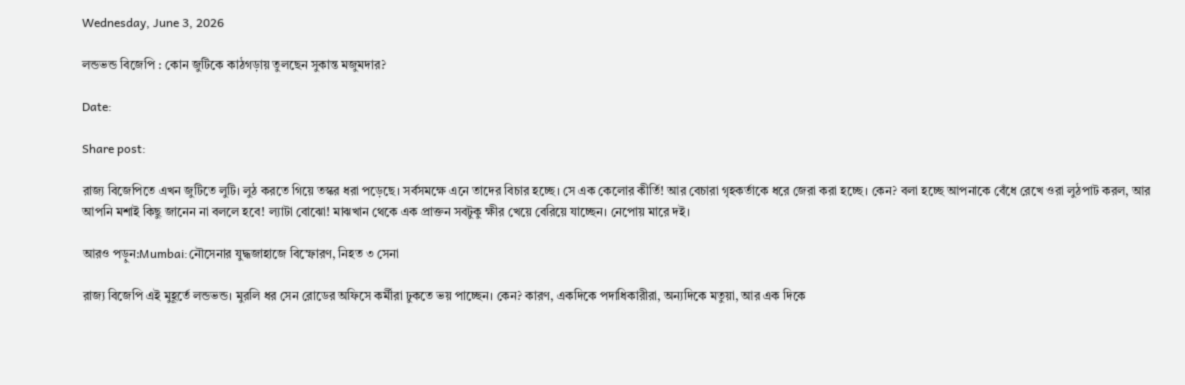Wednesday, June 3, 2026

লন্ডভন্ড বিজেপি : কোন জুটিকে কাঠগড়ায় তুলছেন সুকান্ত মজুমদার?

Date:

Share post:

রাজ্য বিজেপিতে এখন জুটিতে লুটি। লুঠ করতে গিয়ে তস্কর ধরা পড়েছে। সর্বসমক্ষে এনে তাদের বিচার হচ্ছে। সে এক কেলোর কীর্তি! আর বেচারা গৃহকর্তাকে ধরে জেরা করা হচ্ছে। কেন? বলা হচ্ছে আপনাকে বেঁধে রেখে ওরা লুঠপাট করল, আর আপনি মশাই কিছু জানেন না বললে হবে! ল্যাটা বোঝো! মাঝখান থেকে এক প্রাক্তন সবটুকু ক্ষীর খেয়ে বেরিয়ে যাচ্ছেন। নেপোয় মারে দই।

আরও পড়ুন:Mumbai:নৌসেনার যুদ্ধজাহাজে বিস্ফোরণ, নিহত ৩ সেনা

রাজ্য বিজেপি এই মুহূর্তে লন্ডভন্ড। মুরলি ধর সেন রোডের অফিসে কর্মীরা ঢুকতে ভয় পাচ্ছেন। কেন? কারণ, একদিকে পদাধিকারীরা, অন্যদিকে মতুয়া, আর এক দিকে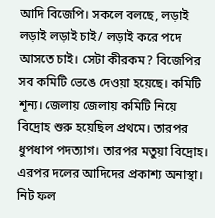আদি বিজেপি। সকলে বলছে, লড়াই লড়াই লড়াই চাই/ লড়াই করে পদে আসতে চাই। সেটা কীরকম? বিজেপির সব কমিটি ভেঙে দেওয়া হয়েছে। কমিটি শূন্য। জেলায় জেলায় কমিটি নিয়ে বিদ্রোহ শুরু হয়েছিল প্রথমে। তারপর ধুপধাপ পদত্যাগ। তারপর মতুয়া বিদ্রোহ। এরপর দলের আদিদের প্রকাশ্য অনাস্থা। নিট ফল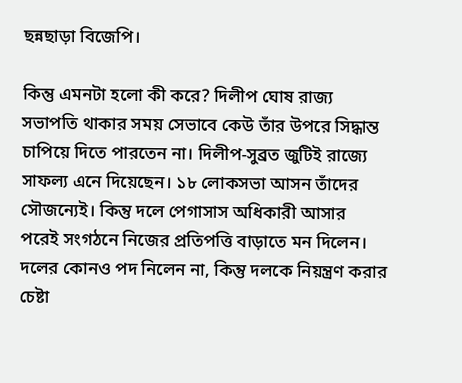ছন্নছাড়া বিজেপি।

কিন্তু এমনটা হলো কী করে? দিলীপ ঘোষ রাজ্য সভাপতি থাকার সময় সেভাবে কেউ তাঁর উপরে সিদ্ধান্ত চাপিয়ে দিতে পারতেন না। দিলীপ-সুব্রত জুটিই রাজ্যে সাফল্য এনে দিয়েছেন। ১৮ লোকসভা আসন তাঁদের সৌজন্যেই। কিন্তু দলে পেগাসাস অধিকারী আসার পরেই সংগঠনে নিজের প্রতিপত্তি বাড়াতে মন দিলেন। দলের কোনও পদ নিলেন না, কিন্তু দলকে নিয়ন্ত্রণ করার চেষ্টা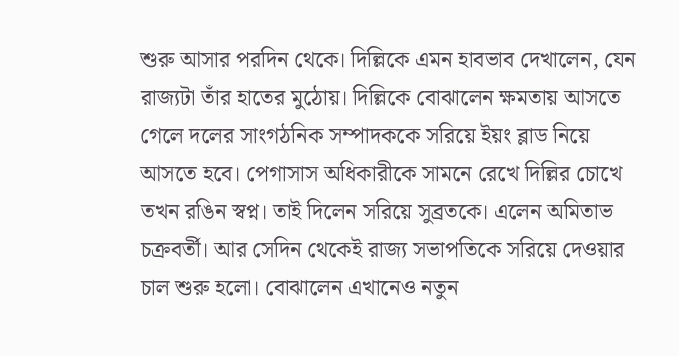শুরু আসার পরদিন থেকে। দিল্লিকে এমন হাবভাব দেখালেন, যেন রাজ্যটা তাঁর হাতের মুঠোয়। দিল্লিকে বোঝালেন ক্ষমতায় আসতে গেলে দলের সাংগঠনিক সম্পাদককে সরিয়ে ইয়ং ব্লাড নিয়ে আসতে হবে। পেগাসাস অধিকারীকে সামনে রেখে দিল্লির চোখে তখন রঙিন স্বপ্ন। তাই দিলেন সরিয়ে সুব্রতকে। এলেন অমিতাভ চক্রবর্তী। আর সেদিন থেকেই রাজ্য সভাপতিকে সরিয়ে দেওয়ার চাল শুরু হলো। বোঝালেন এখানেও নতুন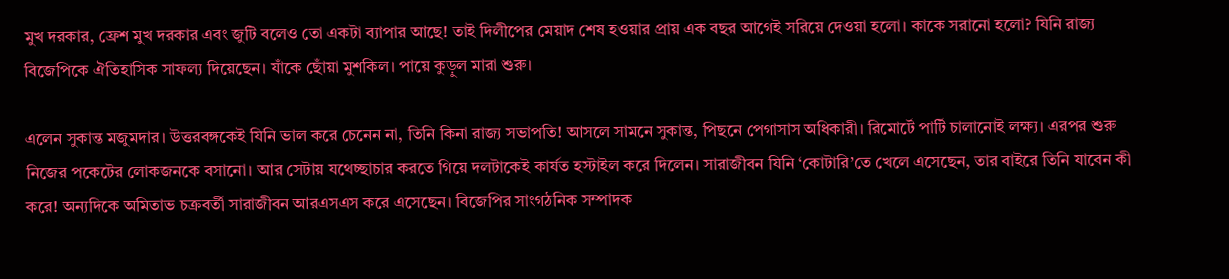মুখ দরকার, ফ্রেশ মুখ দরকার এবং জুটি বলেও তো একটা ব্যাপার আছে! তাই দিলীপের মেয়াদ শেষ হওয়ার প্রায় এক বছর আগেই সরিয়ে দেওয়া হলো। কাকে সরানো হলো? যিনি রাজ্য বিজেপিকে ঐতিহাসিক সাফল্য দিয়েছেন। যাঁকে ছোঁয়া মুশকিল। পায়ে কুড়ুল মারা শুরু।

এলেন সুকান্ত মজুমদার। উত্তরবঙ্গকেই যিনি ভাল করে চেনেন না, তিনি কিনা রাজ্য সভাপতি! আসলে সামনে সুকান্ত, পিছনে পেগাসাস অধিকারী। রিমোর্টে পার্টি চালানোই লক্ষ্য। এরপর শুরু নিজের পকেটের লোকজনকে বসানো। আর সেটায় যথেচ্ছাচার করতে গিয়ে দলটাকেই কার্যত হস্টাইল করে দিলেন। সারাজীবন যিনি ‘কোটারি’তে খেলে এসেছেন, তার বাইরে তিনি যাবেন কী করে! অন্যদিকে অমিতাভ চক্রবর্তী সারাজীবন আরএসএস করে এসেছেন। বিজেপির সাংগঠনিক সম্পাদক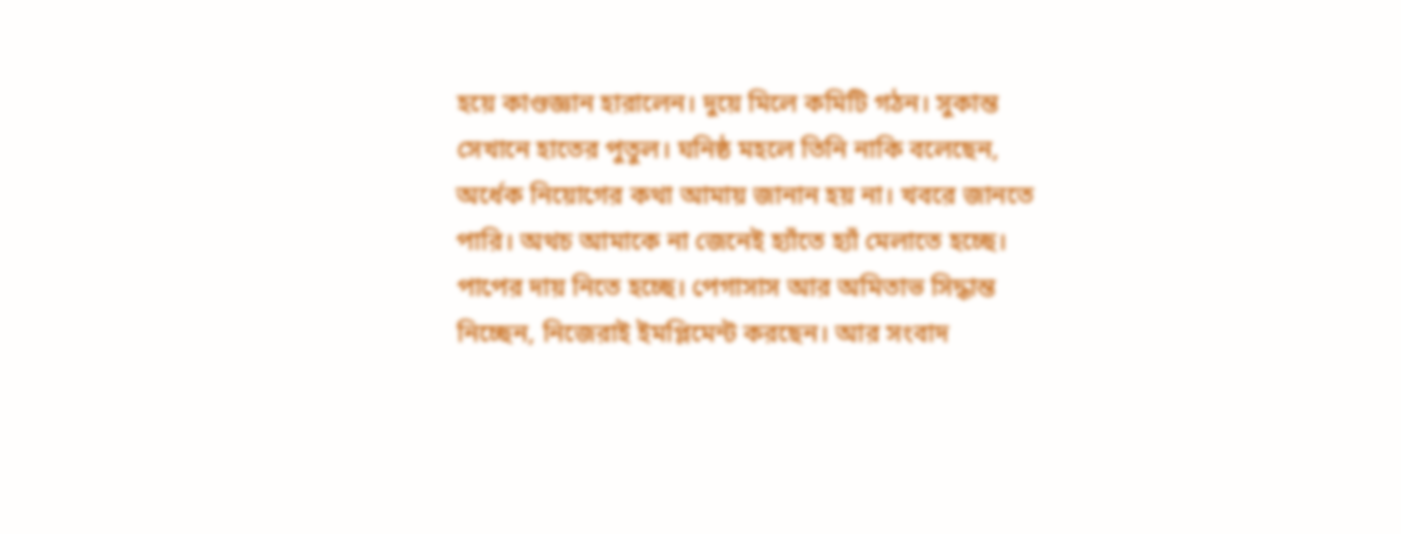হয়ে কাণ্ডজ্ঞান হারালেন। দুয়ে মিলে কমিটি গঠন। সুকান্ত সেখানে হাতের পুতুল। ঘনিষ্ঠ মহলে তিনি নাকি বলেছেন, অর্ধেক নিয়োগের কথা আমায় জানান হয় না। খবরে জানতে পারি। অথচ আমাকে না জেনেই হ্যাঁতে হ্যাঁ মেলাতে হচ্ছে। পাপের দায় নিতে হচ্ছে। পেগাসাস আর অমিতাভ সিদ্ধান্ত নিচ্ছেন, নিজেরাই ইমপ্লিমেন্ট করছেন। আর সংবাদ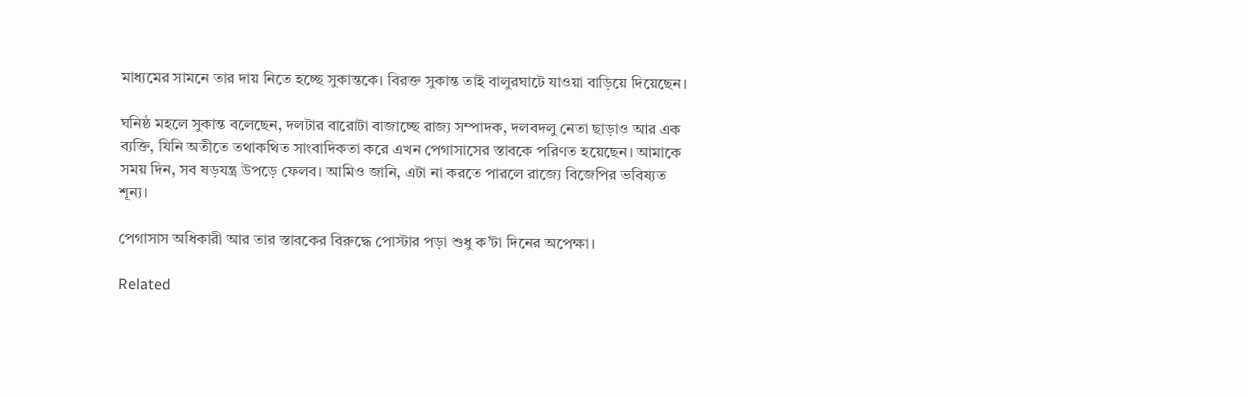মাধ্যমের সামনে তার দায় নিতে হচ্ছে সুকান্তকে। বিরক্ত সুকান্ত তাই বালুরঘাটে যাওয়া বাড়িয়ে দিয়েছেন।

ঘনিষ্ঠ মহলে সুকান্ত বলেছেন, দলটার বারোটা বাজাচ্ছে রাজ্য সম্পাদক, দলবদলু নেতা ছাড়াও আর এক ব্যক্তি, যিনি অতীতে তথাকথিত সাংবাদিকতা করে এখন পেগাসাসের স্তাবকে পরিণত হয়েছেন। আমাকে সময় দিন, সব ষড়যন্ত্র উপড়ে ফেলব। আমিও জানি, এটা না করতে পারলে রাজ্যে বিজেপির ভবিষ্যত শূন্য।

পেগাসাস অধিকারী আর তার স্তাবকের বিরুদ্ধে পোস্টার পড়া শুধু ক’টা দিনের অপেক্ষা।

Related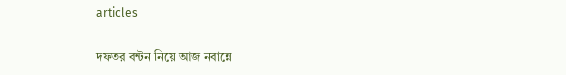articles

দফতর বন্টন নিয়ে আজ নবান্নে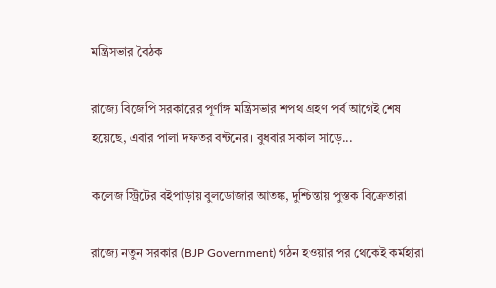মন্ত্রিসভার বৈঠক

রাজ্যে বিজেপি সরকারের পূর্ণাঙ্গ মন্ত্রিসভার শপথ গ্রহণ পর্ব আগেই শেষ হয়েছে, এবার পালা দফতর বন্টনের। বুধবার সকাল সাড়ে...

কলেজ স্ট্রিটের বইপাড়ায় বুলডোজার আতঙ্ক, দুশ্চিন্তায় পুস্তক বিক্রেতারা

রাজ্যে নতুন সরকার (BJP Government) গঠন হওয়ার পর থেকেই কর্মহারা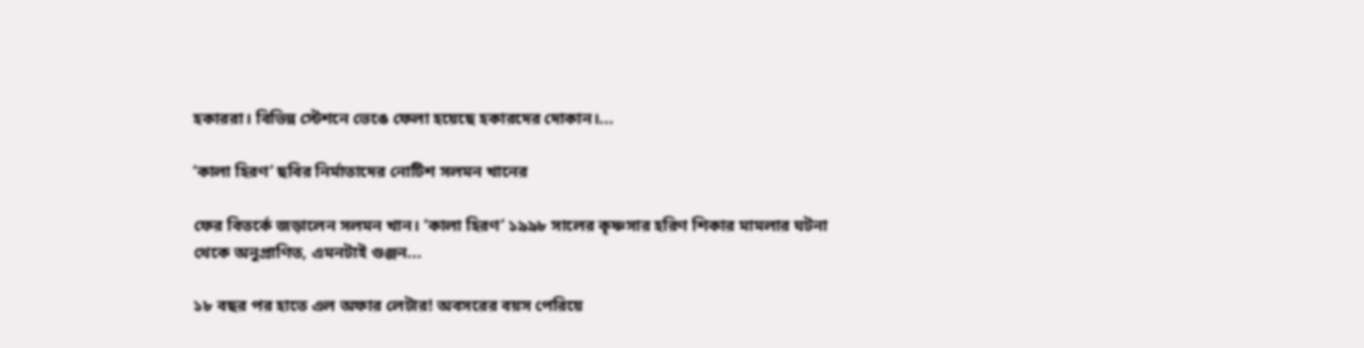হকাররা। বিভিন্ন স্টেশনে ভেঙে ফেলা হয়েছে হকারদের দোকান।...

‘কালা হিরণ’ ছবির নির্মাতাদের নোটিশ সলমন খানের

ফের বিতর্কে জড়ালেন সলমন খান। ‘কালা হিরণ’ ১৯৯৮ সালের কৃষ্ণসার হরিণ শিকার মামলার ঘটনা থেকে অনুপ্রাণিত, এমনটাই গুঞ্জন...

১৮ বছর পর হাতে এল অফার লেটার! অবসরের বয়স পেরিয়ে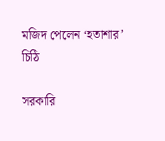মজিদ পেলেন ‘হতাশার’ চিঠি

সরকারি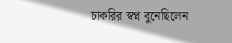চাকরির স্বপ্ন বুনেছিলেন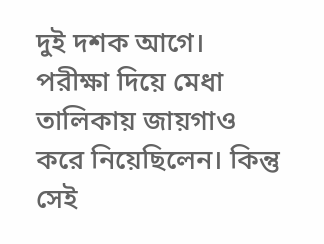দুই দশক আগে। পরীক্ষা দিয়ে মেধা তালিকায় জায়গাও করে নিয়েছিলেন। কিন্তু সেই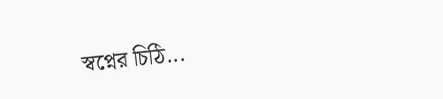স্বপ্নের চিঠি...